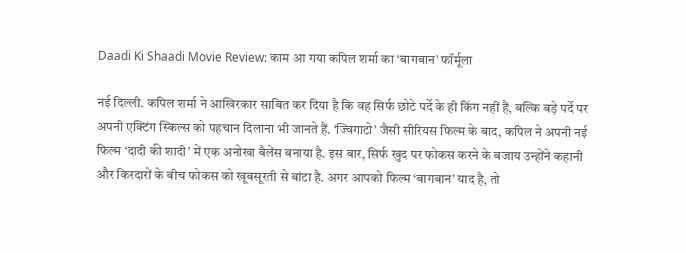Daadi Ki Shaadi Movie Review: काम आ गया कपिल शर्मा का ‘बागबान’ फॉर्मूला

नई दिल्ली. कपिल शर्मा ने आखिरकार साबित कर दिया है कि वह सिर्फ छोटे पर्दे के ही किंग नहीं हैं, बल्कि बड़े पर्दे पर अपनी एक्टिंग स्किल्स को पहचान दिलाना भी जानते हैं. ‘ज्विगाटो’ जैसी सीरियस फिल्म के बाद, कपिल ने अपनी नई फिल्म ‘दादी की शादी’ में एक अनोखा बैलेंस बनाया है. इस बार, सिर्फ खुद पर फोकस करने के बजाय उन्होंने कहानी और किरदारों के बीच फोकस को खूबसूरती से बांटा है. अगर आपको फिल्म ‘बागबान’ याद है, तो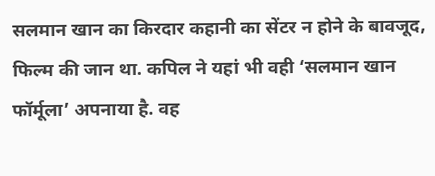सलमान खान का किरदार कहानी का सेंटर न होने के बावजूद, फिल्म की जान था. कपिल ने यहां भी वही ‘सलमान खान फॉर्मूला’ अपनाया है. वह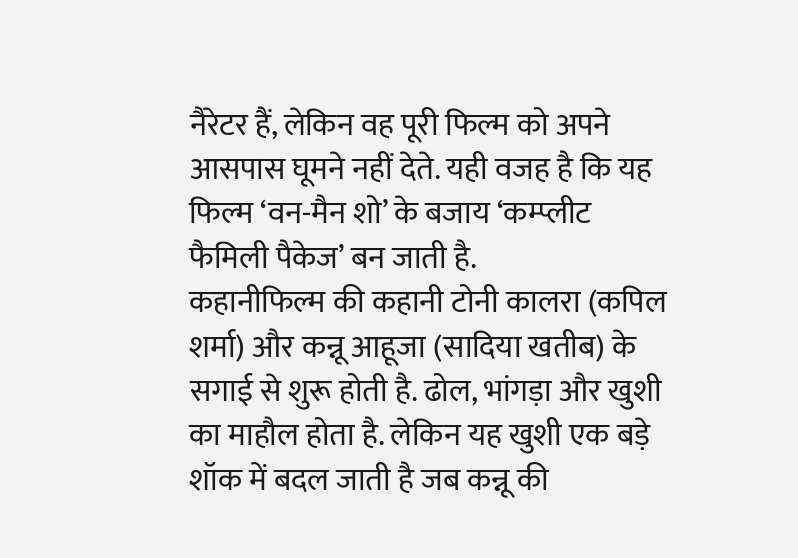नैरेटर हैं, लेकिन वह पूरी फिल्म को अपने आसपास घूमने नहीं देते. यही वजह है कि यह फिल्म ‘वन-मैन शो’ के बजाय ‘कम्प्लीट फैमिली पैकेज’ बन जाती है.
कहानीफिल्म की कहानी टोनी कालरा (कपिल शर्मा) और कन्नू आहूजा (सादिया खतीब) के सगाई से शुरू होती है. ढोल, भांगड़ा और खुशी का माहौल होता है. लेकिन यह खुशी एक बड़े शॉक में बदल जाती है जब कन्नू की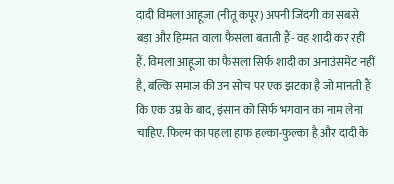दादी विमला आहूजा (नीतू कपूर) अपनी जिंदगी का सबसे बड़ा और हिम्मत वाला फैसला बताती हैं- वह शादी कर रही हैं. विमला आहूजा का फैसला सिर्फ शादी का अनाउंसमेंट नहीं है, बल्कि समाज की उन सोच पर एक झटका है जो मानती हैं कि एक उम्र के बाद, इंसान को सिर्फ भगवान का नाम लेना चाहिए. फिल्म का पहला हाफ हल्का-फुल्का है और दादी के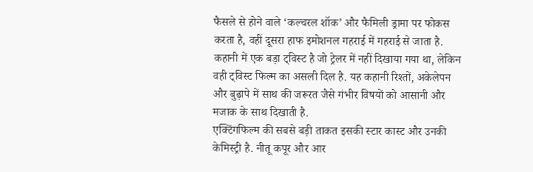फैसले से होने वाले ‘कल्चरल शॉक’ और फैमिली ड्रामा पर फोकस करता है, वहीं दूसरा हाफ इमोशनल गहराई में गहराई से जाता है. कहानी में एक बड़ा ट्विस्ट है जो ट्रेलर में नहीं दिखाया गया था, लेकिन वही ट्विस्ट फिल्म का असली दिल है. यह कहानी रिश्तों, अकेलेपन और बुढ़ापे में साथ की जरूरत जैसे गंभीर विषयों को आसानी और मजाक के साथ दिखाती है.
एक्टिंगफिल्म की सबसे बड़ी ताकत इसकी स्टार कास्ट और उनकी केमिस्ट्री है. नीतू कपूर और आर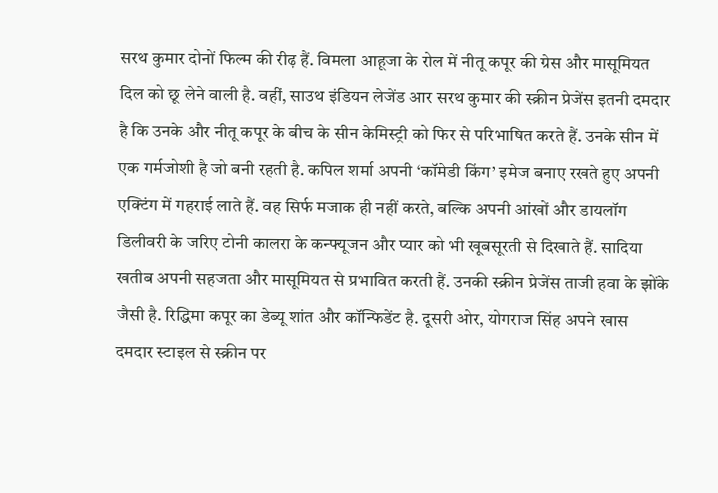सरथ कुमार दोनों फिल्म की रीढ़ हैं. विमला आहूजा के रोल में नीतू कपूर की ग्रेस और मासूमियत दिल को छू लेने वाली है. वहीं, साउथ इंडियन लेजेंड आर सरथ कुमार की स्क्रीन प्रेजेंस इतनी दमदार है कि उनके और नीतू कपूर के बीच के सीन केमिस्ट्री को फिर से परिभाषित करते हैं. उनके सीन में एक गर्मजोशी है जो बनी रहती है. कपिल शर्मा अपनी ‘कॉमेडी किंग’ इमेज बनाए रखते हुए अपनी एक्टिंग में गहराई लाते हैं. वह सिर्फ मजाक ही नहीं करते, बल्कि अपनी आंखों और डायलॉग डिलीवरी के जरिए टोनी कालरा के कन्फ्यूजन और प्यार को भी खूबसूरती से दिखाते हैं. सादिया खतीब अपनी सहजता और मासूमियत से प्रभावित करती हैं. उनकी स्क्रीन प्रेजेंस ताजी हवा के झोंके जैसी है. रिद्धिमा कपूर का डेब्यू शांत और कॉन्फिडेंट है. दूसरी ओर, योगराज सिंह अपने खास दमदार स्टाइल से स्क्रीन पर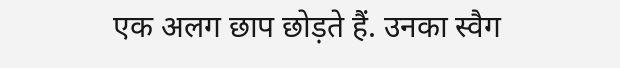एक अलग छाप छोड़ते हैं. उनका स्वैग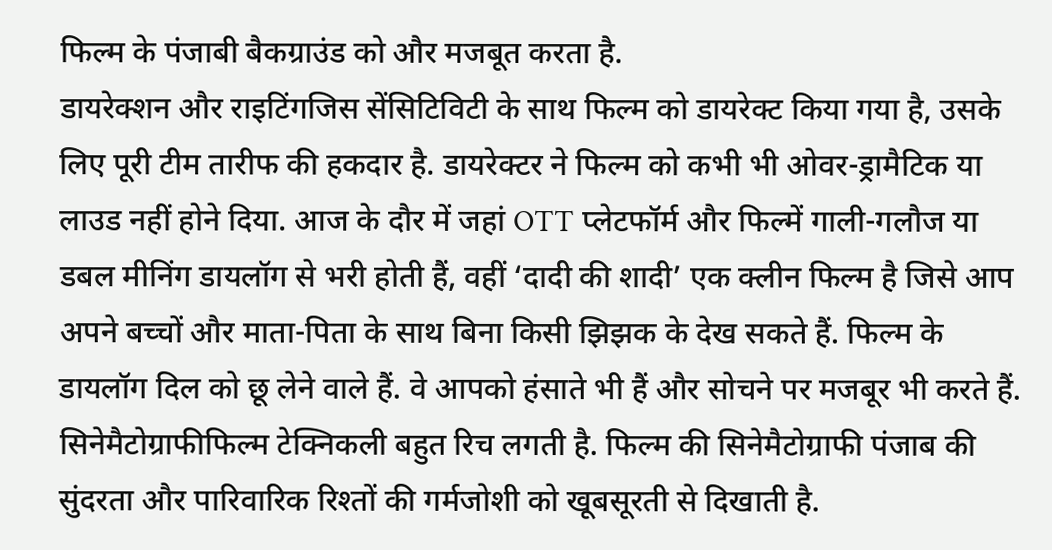फिल्म के पंजाबी बैकग्राउंड को और मजबूत करता है.
डायरेक्शन और राइटिंगजिस सेंसिटिविटी के साथ फिल्म को डायरेक्ट किया गया है, उसके लिए पूरी टीम तारीफ की हकदार है. डायरेक्टर ने फिल्म को कभी भी ओवर-ड्रामैटिक या लाउड नहीं होने दिया. आज के दौर में जहां OTT प्लेटफॉर्म और फिल्में गाली-गलौज या डबल मीनिंग डायलॉग से भरी होती हैं, वहीं ‘दादी की शादी’ एक क्लीन फिल्म है जिसे आप अपने बच्चों और माता-पिता के साथ बिना किसी झिझक के देख सकते हैं. फिल्म के डायलॉग दिल को छू लेने वाले हैं. वे आपको हंसाते भी हैं और सोचने पर मजबूर भी करते हैं.
सिनेमैटोग्राफीफिल्म टेक्निकली बहुत रिच लगती है. फिल्म की सिनेमैटोग्राफी पंजाब की सुंदरता और पारिवारिक रिश्तों की गर्मजोशी को खूबसूरती से दिखाती है.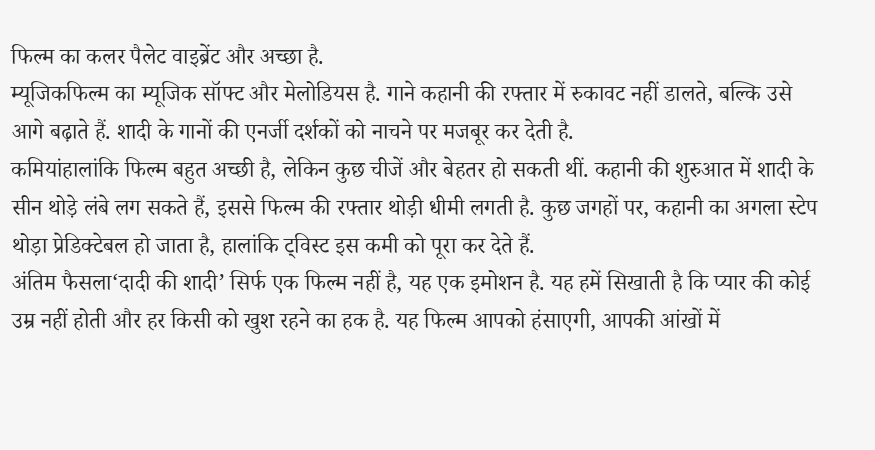फिल्म का कलर पैलेट वाइब्रेंट और अच्छा है.
म्यूजिकफिल्म का म्यूजिक सॉफ्ट और मेलोडियस है. गाने कहानी की रफ्तार में रुकावट नहीं डालते, बल्कि उसे आगे बढ़ाते हैं. शादी के गानों की एनर्जी दर्शकों को नाचने पर मजबूर कर देती है.
कमियांहालांकि फिल्म बहुत अच्छी है, लेकिन कुछ चीजें और बेहतर हो सकती थीं. कहानी की शुरुआत में शादी के सीन थोड़े लंबे लग सकते हैं, इससे फिल्म की रफ्तार थोड़ी धीमी लगती है. कुछ जगहों पर, कहानी का अगला स्टेप थोड़ा प्रेडिक्टेबल हो जाता है, हालांकि ट्विस्ट इस कमी को पूरा कर देते हैं.
अंतिम फैसला‘दादी की शादी’ सिर्फ एक फिल्म नहीं है, यह एक इमोशन है. यह हमें सिखाती है कि प्यार की कोई उम्र नहीं होती और हर किसी को खुश रहने का हक है. यह फिल्म आपको हंसाएगी, आपकी आंखों में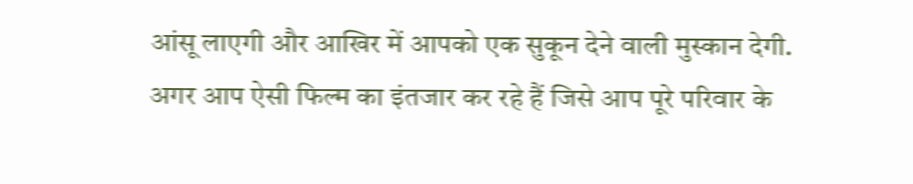आंसू लाएगी और आखिर में आपको एक सुकून देने वाली मुस्कान देगी. अगर आप ऐसी फिल्म का इंतजार कर रहे हैं जिसे आप पूरे परिवार के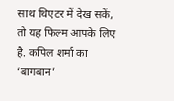साथ थिएटर में देख सकें, तो यह फिल्म आपके लिए है. कपिल शर्मा का ‘बागबान’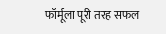फॉर्मूला पूरी तरह सफल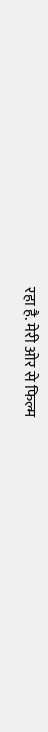रहा है. मेरी ओर से फिल्म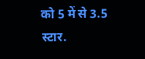को 5 में से 3.5 स्टार.